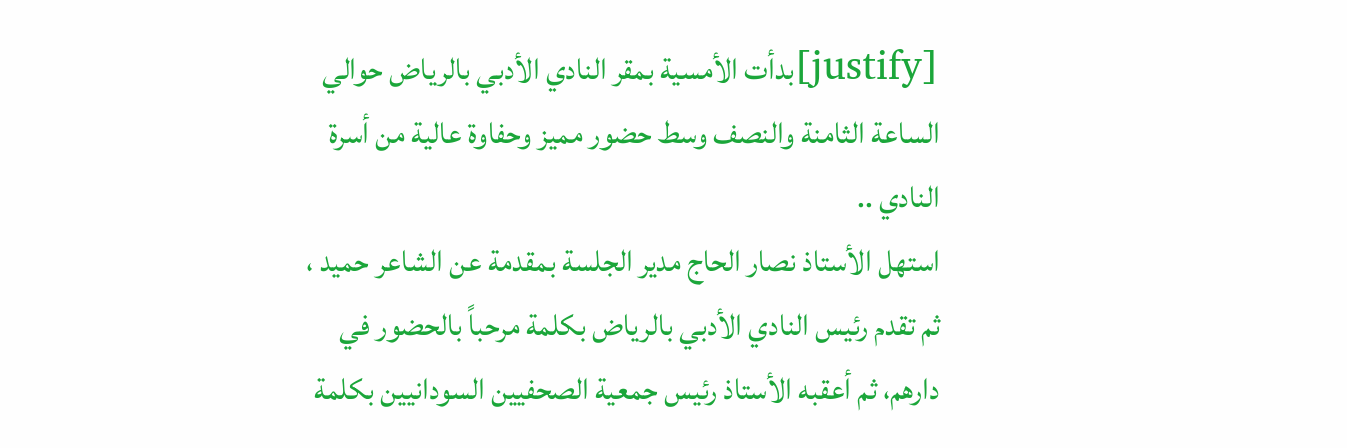[justify]بدأت الأمسية بمقر النادي الأدبي بالرياض حوالي الساعة الثامنة والنصف وسط حضور مميز وحفاوة عالية من أسرة النادي ..
استهل الأستاذ نصار الحاج مدير الجلسة بمقدمة عن الشاعر حميد ، ثم تقدم رئيس النادي الأدبي بالرياض بكلمة مرحباً بالحضور في دارهم، ثم أعقبه الأستاذ رئيس جمعية الصحفيين السودانيين بكلمة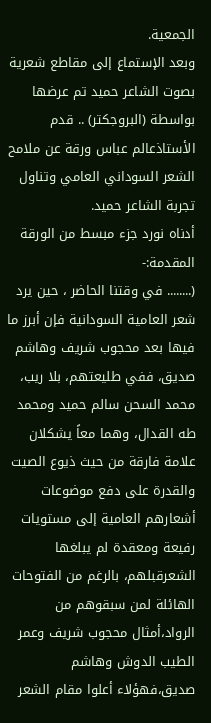الجمعية.
وبعد الإستماع إلى مقاطع شعرية بصوت الشاعر حميد تم عرضها بواسطة (البروجكتر) .. قدم الأستاذعالم عباس ورقة عن ملامح الشعر السوداني العامي وتناول تجربة الشاعر حميد.
أدناه نورد جزء مبسط من الورقة المقدمة:-
(........ في وقتنا الحاضر ، حين يرد شعر العامية السودانية فإن أبرز ما فيها بعد محجوب شريف وهاشم صديق، ففي طليعتهم، بلا ريب، محمد السحن سالم حميد ومحمد طه القدال، وهما معاً يشكلان علامة فارقة من حيث ذيوع الصيت والقدرة على دفع موضوعات أشعارهم العامية إلى مستويات رفيعة ومعقدة لم يبلغها الشعرقبلهم، بالرغم من الفتوحات الهائلة لمن سبقوهم من الرواد،أمثال محجوب شريف وعمر الطيب الدوش وهاشم صديق،فهؤلاء أعلوا مقام الشعر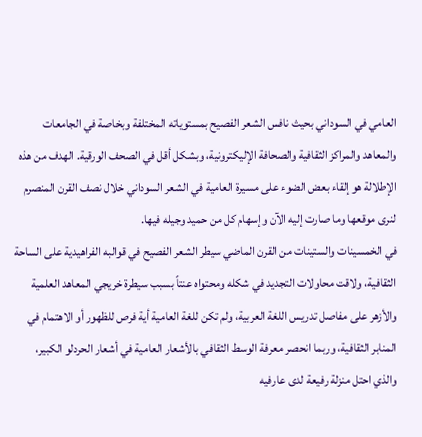العامي في السوداني بحيث نافس الشعر الفصيح بمستوياته المختلفة وبخاصة في الجامعات والمعاهد والمراكز الثقافية والصحافة الإليكترونية، وبشكل أقل في الصحف الورقية. الهدف من هذه الإطلالة هو إلقاء بعض الضوء على مسيرة العامية في الشعر السوداني خلال نصف القرن المنصرم لنرى موقعها وما صارت إليه الآن وإسهام كل من حميد وجيله فيها.
في الخمسينات والستينات من القرن الماضي سيطر الشعر الفصيح في قوالبه الفراهيدية على الساحة الثقافية، ولاقت محاولات التجديد في شكله ومحتواه عنتاً بسبب سيطرة خريجي المعاهد العلمية والأزهر على مفاصل تدريس اللغة العربية، ولم تكن للغة العامية أية فرص للظهور أو الاهتمام في المنابر الثقافية، وربما انحصر معرفة الوسط الثقافي بالأشعار العامية في أشعار الحردلو الكبير، والذي احتل منزلة رفيعة لدى عارفيه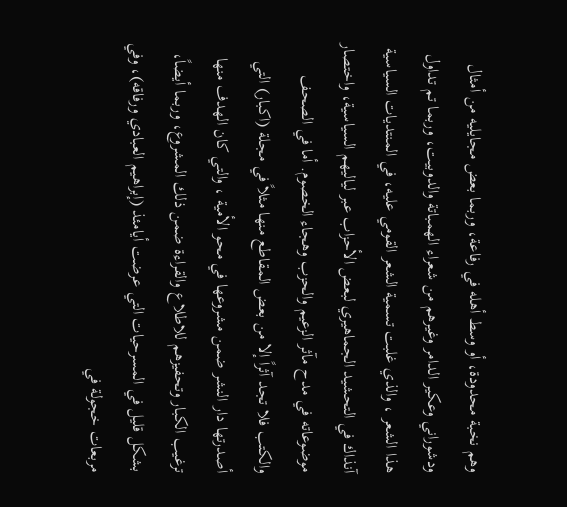وهم نخبة محدودة، أو وسط أهله في رفاعة، وربما بعض مجايليه من أمثال ودشوراني وعكير الدامر وغيرهم من شعراء الهمباتة والدوبيت، وربما تم تداول هذا الشعر ، والذي غلبت تسمية الشعر القومي عليه، في المنتديات السياسية آنذاك في التحشيد الجماهيري لبعض الأحزاب عبر لياليهم السياسية، واختصار موضوعاته في مدح مآثر الزعيم والحزب وهجاء الخصوم. أما في الصحف والكتب فلا تجد آثراً إلا من بعض المقاطع منها مثلاً في مجلة (اكبار) التي أصدرتها دار النشر ضمن مشروعها في محو الأمية ، والتي كان الهدف منها ترغيب الكبار وتحفيزهم للاطلاع والقراءة ضمن ذلك المشروع، وربما أيضاً، بشكل قليل في المسرحيات التي عرضت أيامئذ (إبراهيم العبادي ورفاقه)، وفي مربعات خجولة في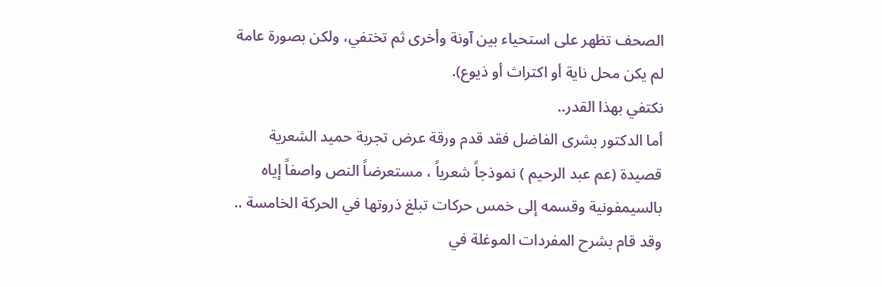الصحف تظهر على استحياء بين آونة وأخرى ثم تختفي، ولكن بصورة عامة لم يكن محل ناية أو اكتراث أو ذيوع).
نكتفي بهذا القدر..
أما الدكتور بشرى الفاضل فقد قدم ورقة عرض تجربة حميد الشعرية قصيدة (عم عبد الرحيم ) نموذجاً شعرياً ، مستعرضاً النص واصفاً إياه بالسيمفونية وقسمه إلى خمس حركات تبلغ ذروتها في الحركة الخامسة .. وقد قام بشرح المفردات الموغلة في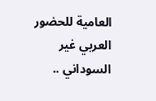العامية للحضور العربي غير السوداني ..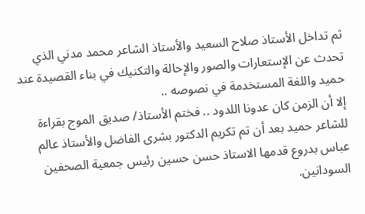ثم تداخل الأستاذ صلاح السعيد والأستاذ الشاعر محمد مدني الذي تحدث عن الإستعارات والصور والإحالة والتكنيك في بناء القصيدة عند حميد واللغة المستخدمة في نصوصه ..
إلا أن الزمن كان عدونا اللدود .. فختم الأستاذ/ صديق الموج بقراءة للشاعر حميد بعد أن تم تكريم الدكتور بشرى الفاضل والأستاذ عالم عباس بدروع قدمها الاستاذ حسن حسين رئيس جمعية الصحفين السودانين.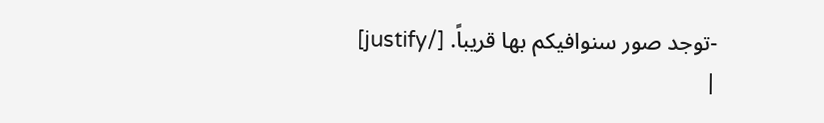-توجد صور سنوافيكم بها قريباً. [/justify]
|